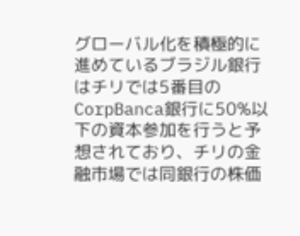グローバル化を積極的に進めているブラジル銀行はチリでは5番目のCorpBanca銀行に50%以下の資本参加を行うと予想されており、チリの金融市場では同銀行の株価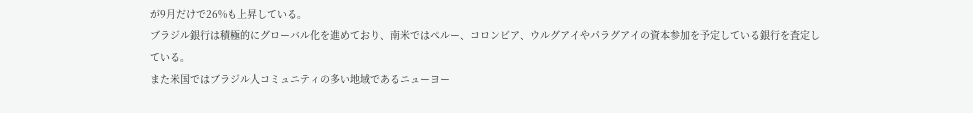が9月だけで26%も上昇している。
ブラジル銀行は積極的にグローバル化を進めており、南米ではペルー、コロンビア、ウルグアイやパラグアイの資本参加を予定している銀行を査定している。
また米国ではブラジル人コミュニティの多い地域であるニューヨー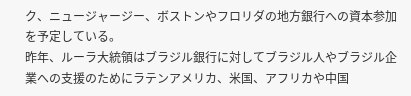ク、ニュージャージー、ボストンやフロリダの地方銀行への資本参加を予定している。
昨年、ルーラ大統領はブラジル銀行に対してブラジル人やブラジル企業への支援のためにラテンアメリカ、米国、アフリカや中国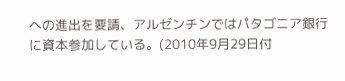への進出を要請、アルゼンチンではパタゴニア銀行に資本参加している。(2010年9月29日付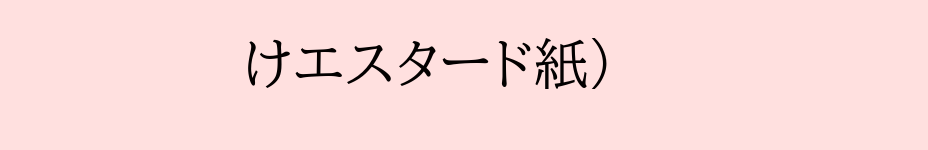けエスタード紙)